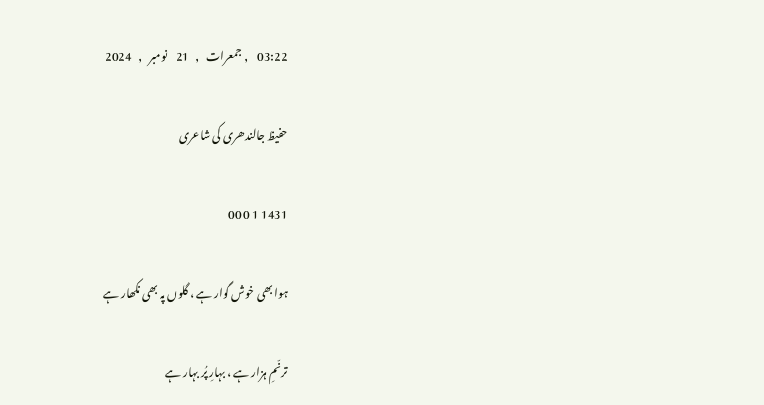03:22    , جمعرات   ,   21    نومبر   ,   2024

حفیظ جالندھری کی شاعری

1431 1 0 00

ہوا بھی خوش گوار ہے ، گلوں پہ بھی نکھار ہے

ترنّمِ ہزار ہے ، بہارِ پُر بہار ہے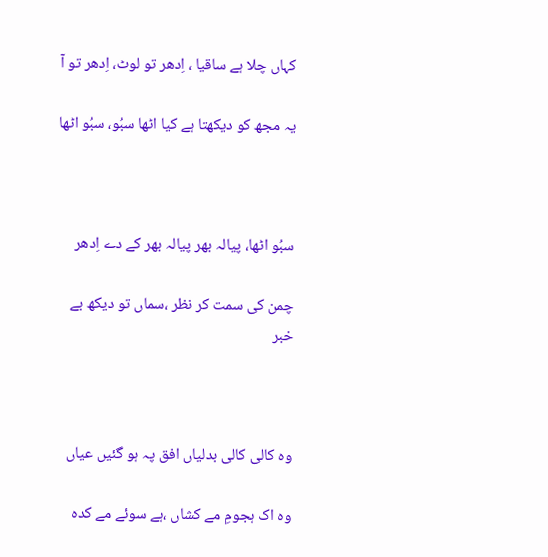کہاں چلا ہے ساقیا ، اِدھر تو لوٹ، اِدھر تو آ

یہ مجھ کو دیکھتا ہے کیا اٹھا سبُو، سبُو اٹھا



سبُو اٹھا، پیالہ بھر پیالہ بھر کے دے اِدھر

چمن کی سمت کر نظر ،سماں تو دیکھ بے خبر



وہ کالی کالی بدلیاں افق پہ ہو گئیں عیاں

وہ اک ہجومِ مے کشاں ،ہے سوئے مے کدہ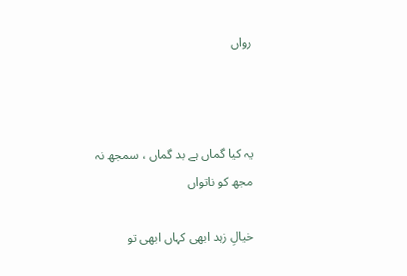رواں



یہ کیا گماں ہے بد گماں ، سمجھ نہ مجھ کو ناتواں

خیالِ زہد ابھی کہاں ابھی تو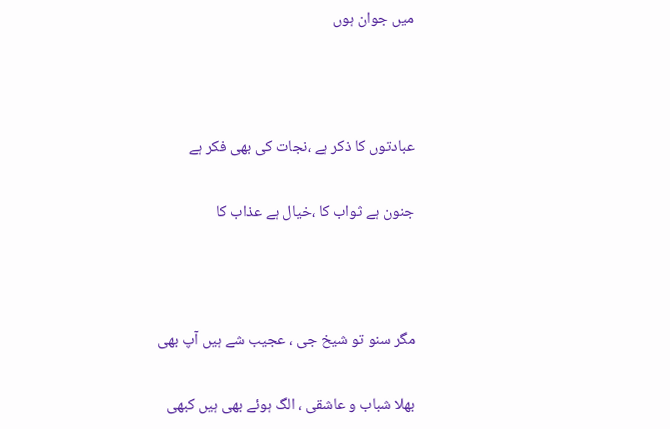میں جوان ہوں



عبادتوں کا ذکر ہے ،نجات کی بھی فکر ہے

جنون ہے ثواب کا ،خیال ہے عذاب کا



مگر سنو تو شیخ جی ، عجیب شے ہیں آپ بھی

بھلا شباب و عاشقی ، الگ ہوئے بھی ہیں کبھی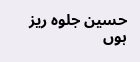حسین جلوہ ریز ہوں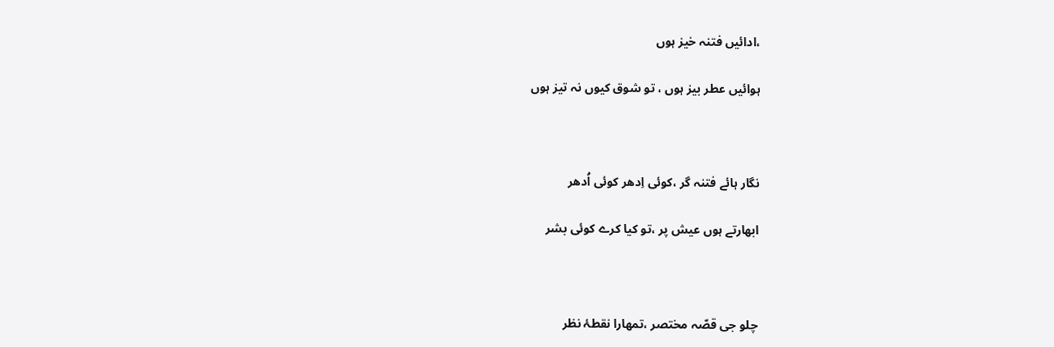،ادائیں فتنہ خیز ہوں

ہوائیں عطر بیز ہوں ، تو شوق کیوں نہ تیز ہوں



نگار ہائے فتنہ گر ،کوئی اِدھر کوئی اُدھر

ابھارتے ہوں عیش پر ،تو کیا کرے کوئی بشر



چلو جی قصّہ مختصر ،تمھارا نقطۂ نظر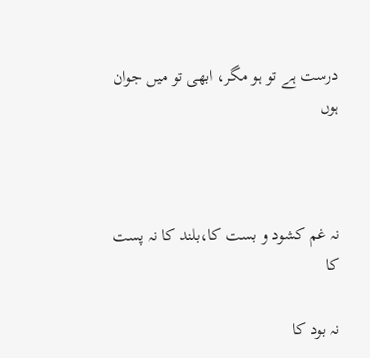درست ہے تو ہو مگر، ابھی تو میں جوان ہوں



نہ غم کشود و بست کا،بلند کا نہ پست کا

نہ بود کا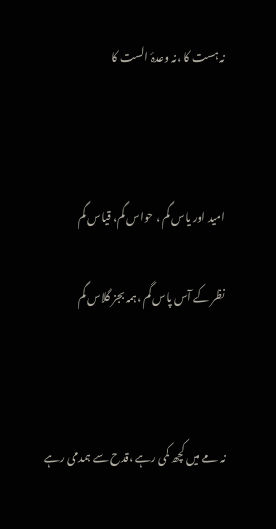نہ ہست کا ،نہ وعدۂ الست کا



امید اور یاس گم ، حواس گم، قیاس گم

نظر کے آس پاس گم ،ہمہ بجز گلاس گم



نہ مے میں کچھ کمی رہے ،قدح سے ہمدمی رہے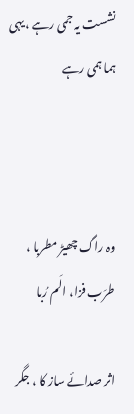نشست یہ جمی رہے ،یہی ہما ہمی رہے



وہ راگ چھیڑ مطربا ، طرَب فزا، الَم رُبا

اثر صدائے ساز کا ، جگر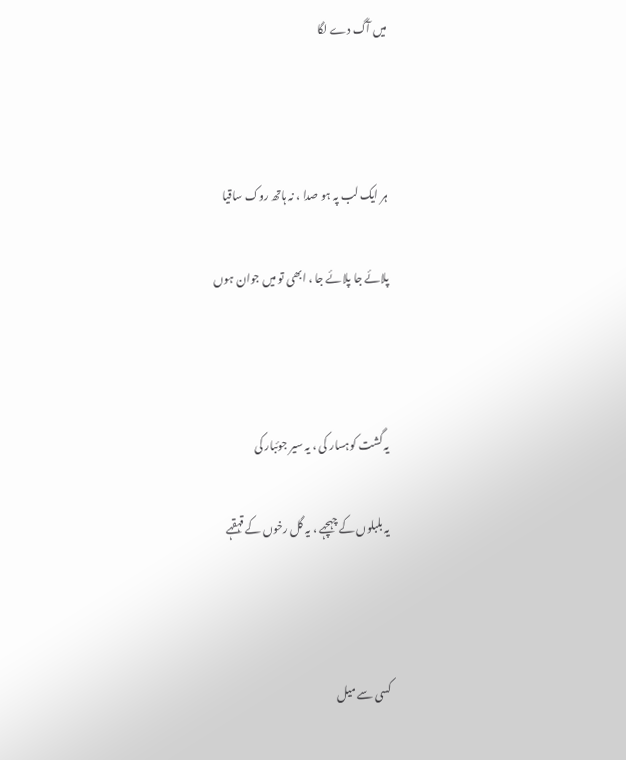میں آگ دے لگا



ہر ایک لب پہ ہو صدا ، نہ ہاتھ روک ساقیا

پلائے جا پلائے جا ، ابھی تو میں جوان ہوں



یہ گشت کوہسار کی ، یہ سیر جوئبار کی

یہ بلبلوں کے چہچہے ، یہ گل رخوں کے قہقہے



کسی سے میل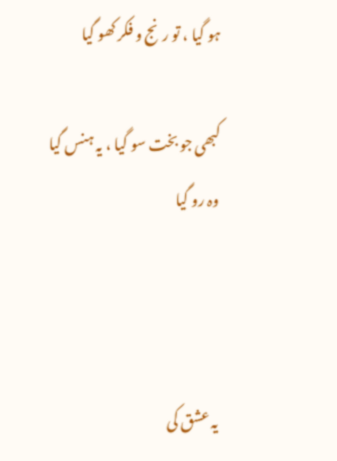ہو گیا ، تو رنج و فکر کھو گیا

کبھی جو بخت سو گیا ، یہ ہنس گیا وہ رو گیا



یہ عشق کی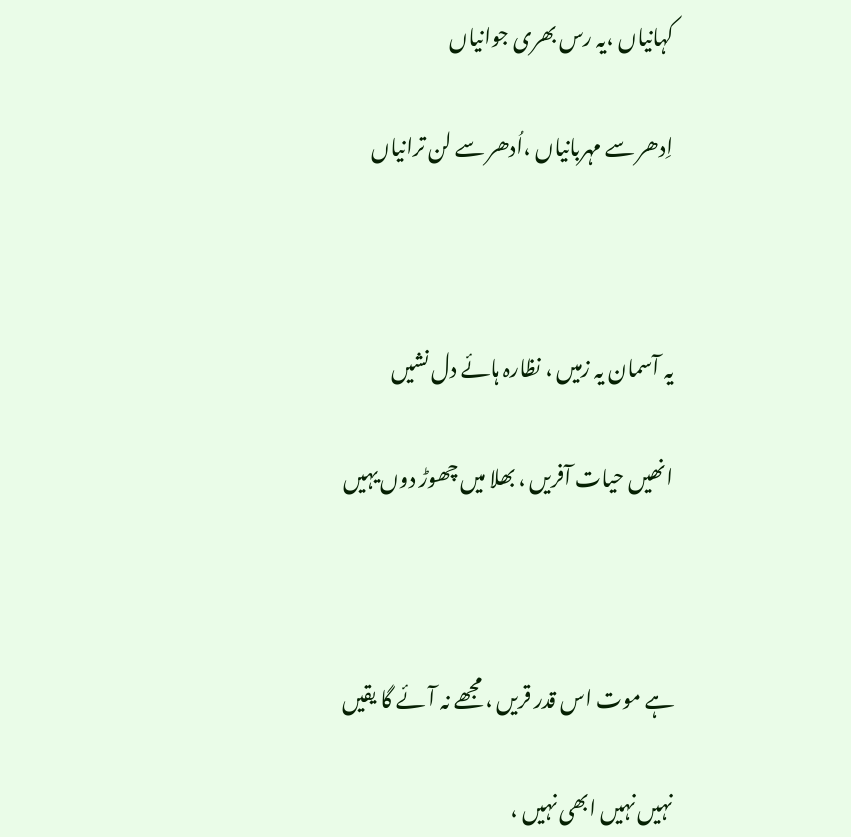کہانیاں ،یہ رس بھری جوانیاں

اِدھر سے مہربانیاں ،اُدھر سے لن ترانیاں



یہ آسمان یہ زمیں ، نظارہ ہائے دل نشیں

انھیں حیات آفریں ، بھلا میں چھوڑ دوں یہیں



ہے موت اس قدر قریں ، مجھے نہ آئے گا یقیں

نہیں نہیں ابھی نہیں ،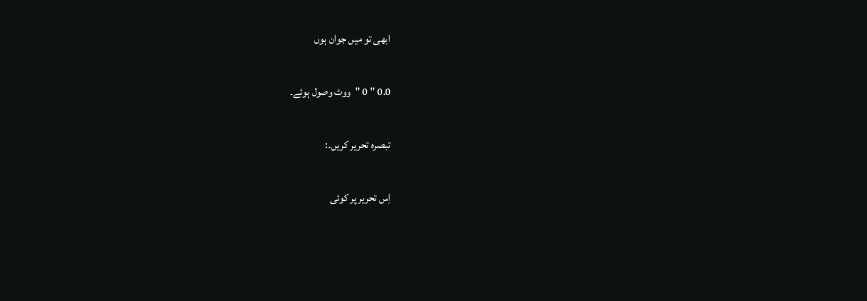ابھی تو میں جوان ہوں

0.0 " 0 "ووٹ وصول ہوئے۔

تبصرہ تحریر کریں۔:

اِس تحریر پر کوئی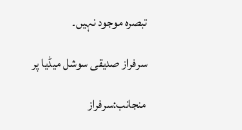تبصرہ موجود نہیں۔

سرفراز صدیقی سوشل میڈیا پر

منجانب:سرفراز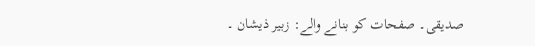صدیقی۔ صفحات کو بنانے والے: زبیر ذیشان ۔